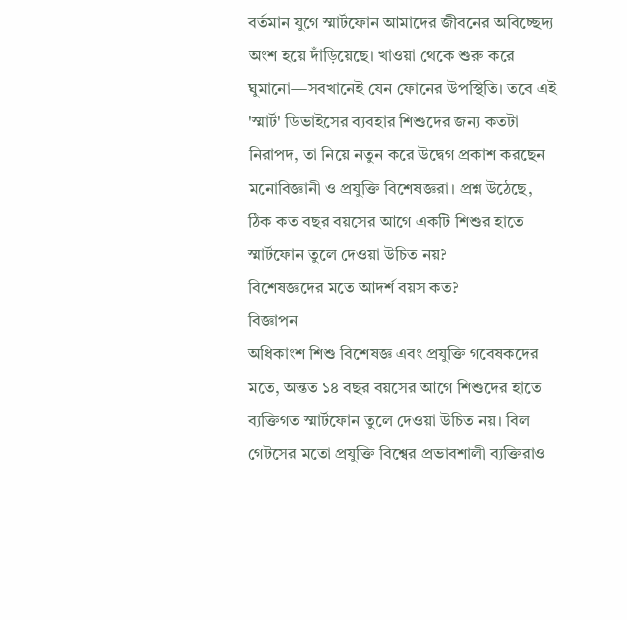বর্তমান যুগে স্মার্টফোন আমাদের জীবনের অবিচ্ছেদ্য অংশ হয়ে দাঁড়িয়েছে। খাওয়া থেকে শুরু করে ঘুমানো—সবখানেই যেন ফোনের উপস্থিতি। তবে এই 'স্মার্ট' ডিভাইসের ব্যবহার শিশুদের জন্য কতটা নিরাপদ, তা নিয়ে নতুন করে উদ্বেগ প্রকাশ করছেন মনোবিজ্ঞানী ও প্রযুক্তি বিশেষজ্ঞরা। প্রশ্ন উঠেছে, ঠিক কত বছর বয়সের আগে একটি শিশুর হাতে স্মার্টফোন তুলে দেওয়া উচিত নয়?
বিশেষজ্ঞদের মতে আদর্শ বয়স কত?
বিজ্ঞাপন
অধিকাংশ শিশু বিশেষজ্ঞ এবং প্রযুক্তি গবেষকদের মতে, অন্তত ১৪ বছর বয়সের আগে শিশুদের হাতে ব্যক্তিগত স্মার্টফোন তুলে দেওয়া উচিত নয়। বিল গেটসের মতো প্রযুক্তি বিশ্বের প্রভাবশালী ব্যক্তিরাও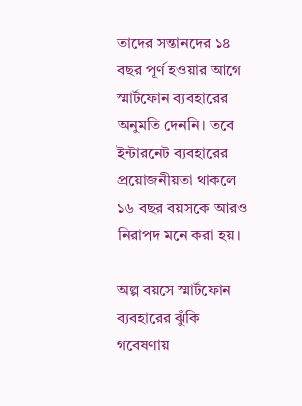তাদের সন্তানদের ১৪ বছর পূর্ণ হওয়ার আগে স্মার্টফোন ব্যবহারের অনুমতি দেননি। তবে ইন্টারনেট ব্যবহারের প্রয়োজনীয়তা থাকলে ১৬ বছর বয়সকে আরও নিরাপদ মনে করা হয়।

অল্প বয়সে স্মার্টফোন ব্যবহারের ঝুঁকি
গবেষণায়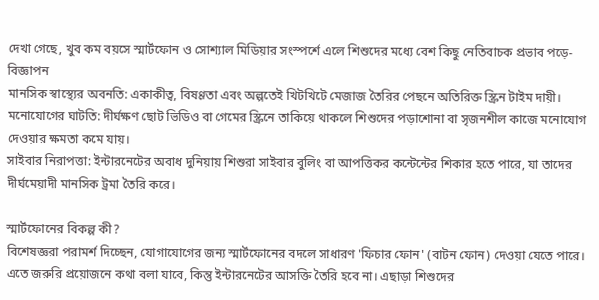দেখা গেছে, খুব কম বয়সে স্মার্টফোন ও সোশ্যাল মিডিয়ার সংস্পর্শে এলে শিশুদের মধ্যে বেশ কিছু নেতিবাচক প্রভাব পড়ে-
বিজ্ঞাপন
মানসিক স্বাস্থ্যের অবনতি: একাকীত্ব, বিষণ্ণতা এবং অল্পতেই খিটখিটে মেজাজ তৈরির পেছনে অতিরিক্ত স্ক্রিন টাইম দায়ী।
মনোযোগের ঘাটতি: দীর্ঘক্ষণ ছোট ভিডিও বা গেমের স্ক্রিনে তাকিয়ে থাকলে শিশুদের পড়াশোনা বা সৃজনশীল কাজে মনোযোগ দেওয়ার ক্ষমতা কমে যায়।
সাইবার নিরাপত্তা: ইন্টারনেটের অবাধ দুনিয়ায় শিশুরা সাইবার বুলিং বা আপত্তিকর কন্টেন্টের শিকার হতে পারে, যা তাদের দীর্ঘমেয়াদী মানসিক ট্রমা তৈরি করে।

স্মার্টফোনের বিকল্প কী?
বিশেষজ্ঞরা পরামর্শ দিচ্ছেন, যোগাযোগের জন্য স্মার্টফোনের বদলে সাধারণ 'ফিচার ফোন' (বাটন ফোন) দেওয়া যেতে পারে। এতে জরুরি প্রয়োজনে কথা বলা যাবে, কিন্তু ইন্টারনেটের আসক্তি তৈরি হবে না। এছাড়া শিশুদের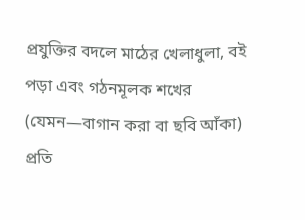প্রযুক্তির বদলে মাঠের খেলাধুলা, বই পড়া এবং গঠনমূলক শখের (যেমন—বাগান করা বা ছবি আঁকা) প্রতি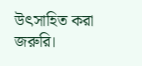উৎসাহিত করা জরুরি।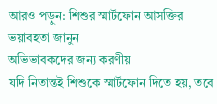আরও পড়ুন: শিশুর স্মার্টফোন আসক্তির ভয়াবহতা জানুন
অভিভাবকদের জন্য করণীয়
যদি নিতান্তই শিশুকে স্মার্টফোন দিতে হয়, তবে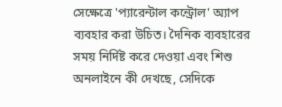সেক্ষেত্রে 'প্যারেন্টাল কন্ট্রোল' অ্যাপ ব্যবহার করা উচিত। দৈনিক ব্যবহারের সময় নির্দিষ্ট করে দেওয়া এবং শিশু অনলাইনে কী দেখছে, সেদিকে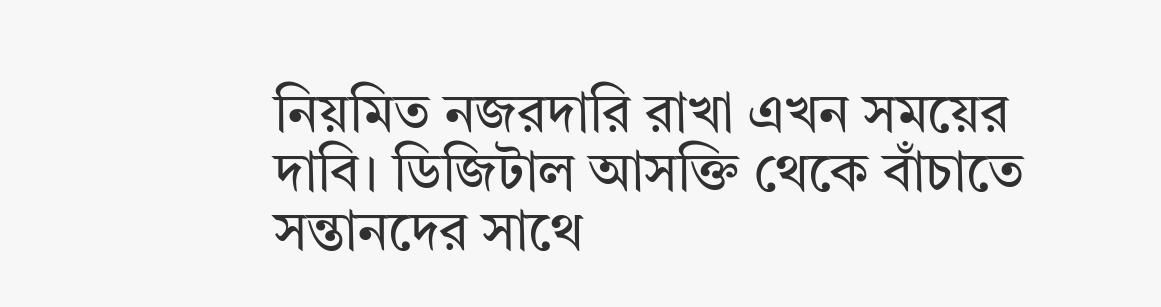নিয়মিত নজরদারি রাখা এখন সময়ের দাবি। ডিজিটাল আসক্তি থেকে বাঁচাতে সন্তানদের সাথে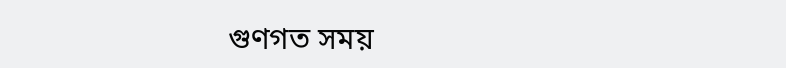গুণগত সময়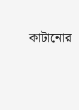কাটানোর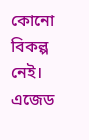কোনো বিকল্প নেই।
এজেড